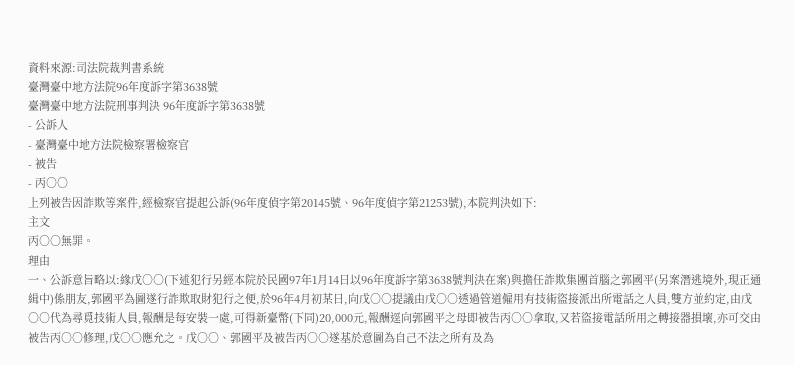資料來源:司法院裁判書系統
臺灣臺中地方法院96年度訴字第3638號
臺灣臺中地方法院刑事判決 96年度訴字第3638號
- 公訴人
- 臺灣臺中地方法院檢察署檢察官
- 被告
- 丙○○
上列被告因詐欺等案件,經檢察官提起公訴(96年度偵字第20145號、96年度偵字第21253號),本院判決如下:
主文
丙○○無罪。
理由
一、公訴意旨略以:緣戊○○(下述犯行另經本院於民國97年1月14日以96年度訴字第3638號判決在案)與擔任詐欺集團首腦之郭國平(另案潛逃境外,現正通緝中)係朋友,郭國平為圖遂行詐欺取財犯行之便,於96年4月初某日,向戊○○提議由戊○○透過管道僱用有技術盜接派出所電話之人員,雙方並約定,由戊○○代為尋覓技術人員,報酬是每安裝一處,可得新臺幣(下同)20,000元,報酬逕向郭國平之母即被告丙○○拿取,又若盜接電話所用之轉接器損壞,亦可交由被告丙○○修理,戊○○應允之。戊○○、郭國平及被告丙○○遂基於意圖為自己不法之所有及為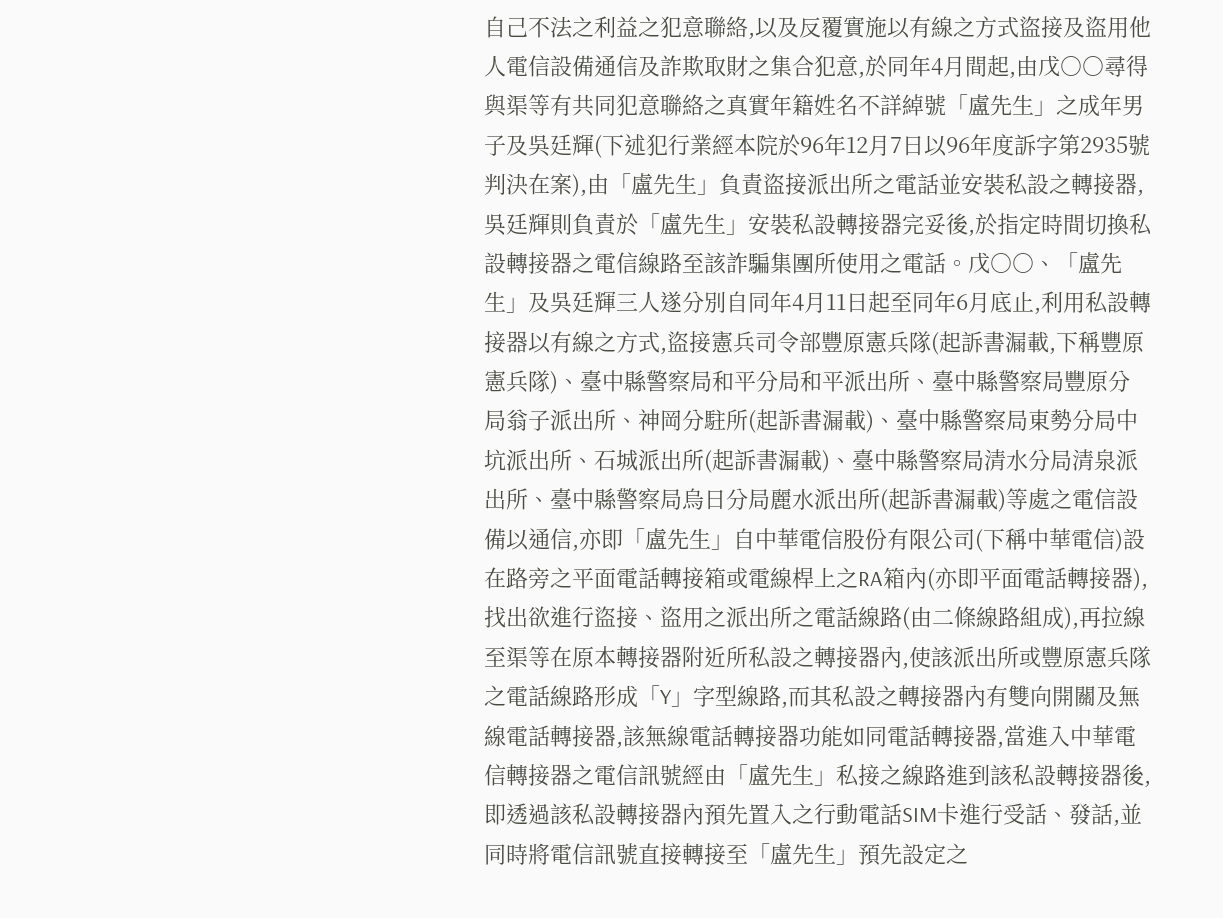自己不法之利益之犯意聯絡,以及反覆實施以有線之方式盜接及盜用他人電信設備通信及詐欺取財之集合犯意,於同年4月間起,由戊○○尋得與渠等有共同犯意聯絡之真實年籍姓名不詳綽號「盧先生」之成年男子及吳廷輝(下述犯行業經本院於96年12月7日以96年度訴字第2935號判決在案),由「盧先生」負責盜接派出所之電話並安裝私設之轉接器,吳廷輝則負責於「盧先生」安裝私設轉接器完妥後,於指定時間切換私設轉接器之電信線路至該詐騙集團所使用之電話。戊○○、「盧先生」及吳廷輝三人遂分別自同年4月11日起至同年6月底止,利用私設轉接器以有線之方式,盜接憲兵司令部豐原憲兵隊(起訴書漏載,下稱豐原憲兵隊)、臺中縣警察局和平分局和平派出所、臺中縣警察局豐原分局翁子派出所、神岡分駐所(起訴書漏載)、臺中縣警察局東勢分局中坑派出所、石城派出所(起訴書漏載)、臺中縣警察局清水分局清泉派出所、臺中縣警察局烏日分局麗水派出所(起訴書漏載)等處之電信設備以通信,亦即「盧先生」自中華電信股份有限公司(下稱中華電信)設在路旁之平面電話轉接箱或電線桿上之RA箱內(亦即平面電話轉接器),找出欲進行盜接、盜用之派出所之電話線路(由二條線路組成),再拉線至渠等在原本轉接器附近所私設之轉接器內,使該派出所或豐原憲兵隊之電話線路形成「Y」字型線路,而其私設之轉接器內有雙向開關及無線電話轉接器,該無線電話轉接器功能如同電話轉接器,當進入中華電信轉接器之電信訊號經由「盧先生」私接之線路進到該私設轉接器後,即透過該私設轉接器內預先置入之行動電話SIM卡進行受話、發話,並同時將電信訊號直接轉接至「盧先生」預先設定之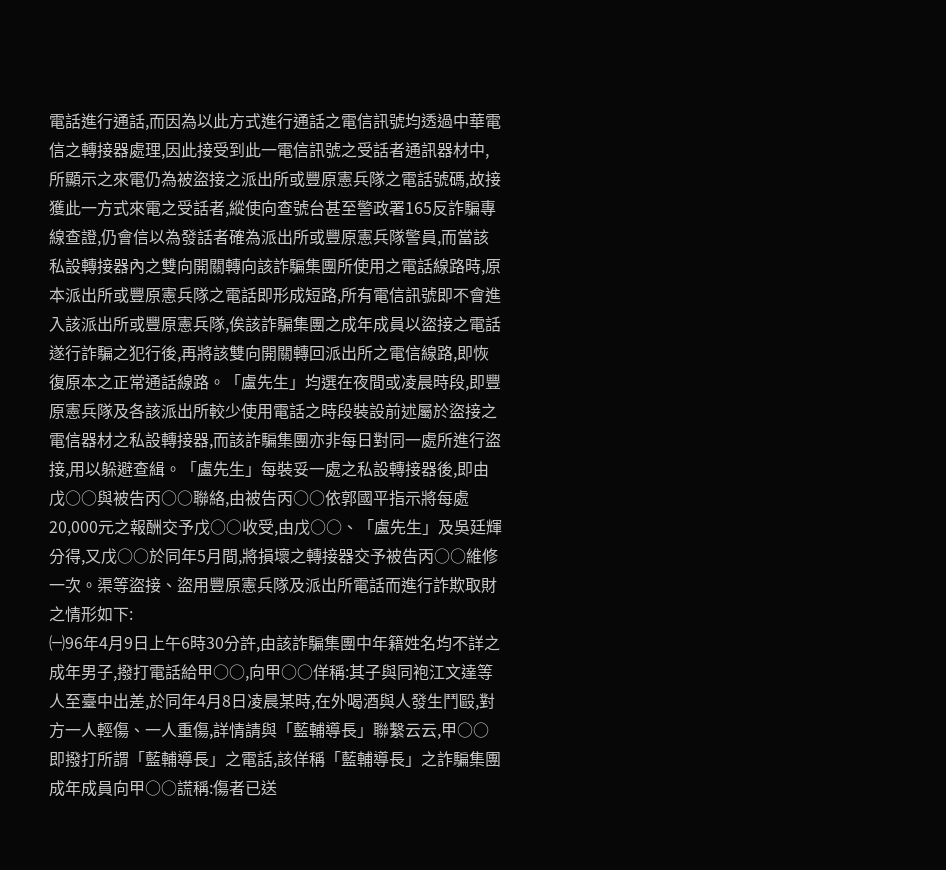電話進行通話,而因為以此方式進行通話之電信訊號均透過中華電信之轉接器處理,因此接受到此一電信訊號之受話者通訊器材中,所顯示之來電仍為被盜接之派出所或豐原憲兵隊之電話號碼,故接獲此一方式來電之受話者,縱使向查號台甚至警政署165反詐騙專線查證,仍會信以為發話者確為派出所或豐原憲兵隊警員,而當該私設轉接器內之雙向開關轉向該詐騙集團所使用之電話線路時,原本派出所或豐原憲兵隊之電話即形成短路,所有電信訊號即不會進入該派出所或豐原憲兵隊,俟該詐騙集團之成年成員以盜接之電話遂行詐騙之犯行後,再將該雙向開關轉回派出所之電信線路,即恢復原本之正常通話線路。「盧先生」均選在夜間或凌晨時段,即豐原憲兵隊及各該派出所較少使用電話之時段裝設前述屬於盜接之電信器材之私設轉接器,而該詐騙集團亦非每日對同一處所進行盜接,用以躲避查緝。「盧先生」每裝妥一處之私設轉接器後,即由戊○○與被告丙○○聯絡,由被告丙○○依郭國平指示將每處20,000元之報酬交予戊○○收受,由戊○○、「盧先生」及吳廷輝分得,又戊○○於同年5月間,將損壞之轉接器交予被告丙○○維修一次。渠等盜接、盜用豐原憲兵隊及派出所電話而進行詐欺取財之情形如下:
㈠96年4月9日上午6時30分許,由該詐騙集團中年籍姓名均不詳之成年男子,撥打電話給甲○○,向甲○○佯稱:其子與同袍江文達等人至臺中出差,於同年4月8日凌晨某時,在外喝酒與人發生鬥毆,對方一人輕傷、一人重傷,詳情請與「藍輔導長」聯繫云云,甲○○即撥打所謂「藍輔導長」之電話,該佯稱「藍輔導長」之詐騙集團成年成員向甲○○謊稱:傷者已送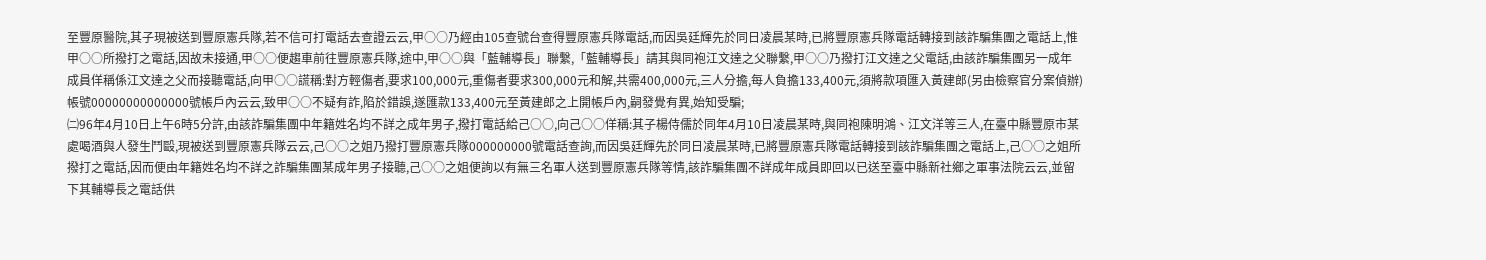至豐原醫院,其子現被送到豐原憲兵隊,若不信可打電話去查證云云,甲○○乃經由105查號台查得豐原憲兵隊電話,而因吳廷輝先於同日凌晨某時,已將豐原憲兵隊電話轉接到該詐騙集團之電話上,惟甲○○所撥打之電話,因故未接通,甲○○便趨車前往豐原憲兵隊,途中,甲○○與「藍輔導長」聯繫,「藍輔導長」請其與同袍江文達之父聯繫,甲○○乃撥打江文達之父電話,由該詐騙集團另一成年成員佯稱係江文達之父而接聽電話,向甲○○謊稱:對方輕傷者,要求100,000元,重傷者要求300,000元和解,共需400,000元,三人分擔,每人負擔133,400元,須將款項匯入黃建郎(另由檢察官分案偵辦)帳號00000000000000號帳戶內云云,致甲○○不疑有詐,陷於錯誤,遂匯款133,400元至黃建郎之上開帳戶內,嗣發覺有異,始知受騙;
㈡96年4月10日上午6時5分許,由該詐騙集團中年籍姓名均不詳之成年男子,撥打電話給己○○,向己○○佯稱:其子楊侍儒於同年4月10日凌晨某時,與同袍陳明鴻、江文洋等三人,在臺中縣豐原市某處喝酒與人發生鬥毆,現被送到豐原憲兵隊云云,己○○之姐乃撥打豐原憲兵隊000000000號電話查詢,而因吳廷輝先於同日凌晨某時,已將豐原憲兵隊電話轉接到該詐騙集團之電話上,己○○之姐所撥打之電話,因而便由年籍姓名均不詳之詐騙集團某成年男子接聽,己○○之姐便詢以有無三名軍人送到豐原憲兵隊等情,該詐騙集團不詳成年成員即回以已送至臺中縣新社鄉之軍事法院云云,並留下其輔導長之電話供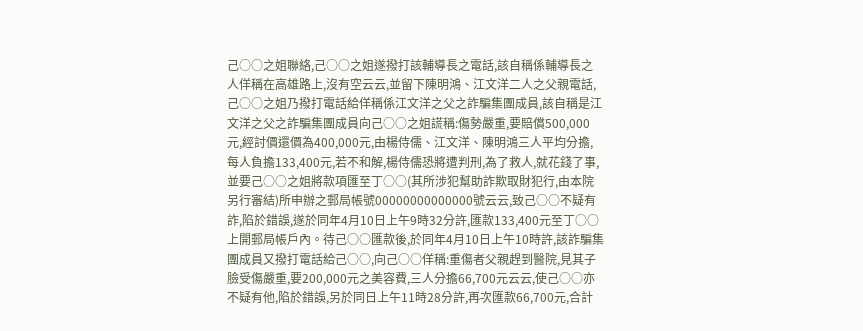己○○之姐聯絡,己○○之姐遂撥打該輔導長之電話,該自稱係輔導長之人佯稱在高雄路上,沒有空云云,並留下陳明鴻、江文洋二人之父親電話,己○○之姐乃撥打電話給佯稱係江文洋之父之詐騙集團成員,該自稱是江文洋之父之詐騙集團成員向己○○之姐謊稱:傷勢嚴重,要賠償500,000元,經討價還價為400,000元,由楊侍儒、江文洋、陳明鴻三人平均分擔,每人負擔133,400元,若不和解,楊侍儒恐將遭判刑,為了救人,就花錢了事,並要己○○之姐將款項匯至丁○○(其所涉犯幫助詐欺取財犯行,由本院另行審結)所申辦之郵局帳號00000000000000號云云,致己○○不疑有詐,陷於錯誤,遂於同年4月10日上午9時32分許,匯款133,400元至丁○○上開郵局帳戶內。待己○○匯款後,於同年4月10日上午10時許,該詐騙集團成員又撥打電話給己○○,向己○○佯稱:重傷者父親趕到醫院,見其子臉受傷嚴重,要200,000元之美容費,三人分擔66,700元云云,使己○○亦不疑有他,陷於錯誤,另於同日上午11時28分許,再次匯款66,700元,合計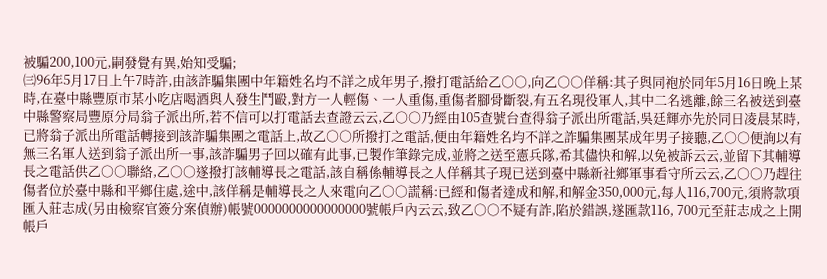被騙200,100元,嗣發覺有異,始知受騙;
㈢96年5月17日上午7時許,由該詐騙集團中年籍姓名均不詳之成年男子,撥打電話給乙○○,向乙○○佯稱:其子與同袍於同年5月16日晚上某時,在臺中縣豐原市某小吃店喝酒與人發生鬥毆,對方一人輕傷、一人重傷,重傷者腳骨斷裂,有五名現役軍人,其中二名逃離,餘三名被送到臺中縣警察局豐原分局翁子派出所,若不信可以打電話去查證云云,乙○○乃經由105查號台查得翁子派出所電話,吳廷輝亦先於同日凌晨某時,已將翁子派出所電話轉接到該詐騙集團之電話上,故乙○○所撥打之電話,便由年籍姓名均不詳之詐騙集團某成年男子接聽,乙○○便詢以有無三名軍人送到翁子派出所一事,該詐騙男子回以確有此事,已製作筆錄完成,並將之送至憲兵隊,希其儘快和解,以免被訴云云,並留下其輔導長之電話供乙○○聯絡,乙○○遂撥打該輔導長之電話,該自稱係輔導長之人佯稱其子現已送到臺中縣新社鄉軍事看守所云云,乙○○乃趕往傷者位於臺中縣和平鄉住處,途中,該佯稱是輔導長之人來電向乙○○謊稱:已經和傷者達成和解,和解金350,000元,每人116,700元,須將款項匯入莊志成(另由檢察官簽分案偵辦)帳號0000000000000000號帳戶內云云,致乙○○不疑有詐,陷於錯誤,遂匯款116, 700元至莊志成之上開帳戶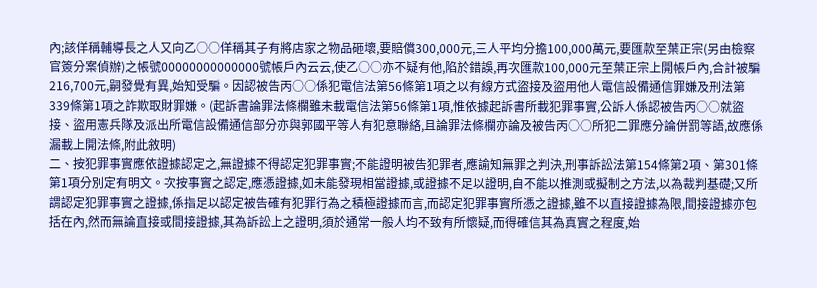內;該佯稱輔導長之人又向乙○○佯稱其子有將店家之物品砸壞,要賠償300,000元,三人平均分擔100,000萬元,要匯款至葉正宗(另由檢察官簽分案偵辦)之帳號00000000000000號帳戶內云云,使乙○○亦不疑有他,陷於錯誤,再次匯款100,000元至葉正宗上開帳戶內,合計被騙216,700元,嗣發覺有異,始知受騙。因認被告丙○○係犯電信法第56條第1項之以有線方式盜接及盜用他人電信設備通信罪嫌及刑法第339條第1項之詐欺取財罪嫌。(起訴書論罪法條欄雖未載電信法第56條第1項,惟依據起訴書所載犯罪事實,公訴人係認被告丙○○就盜接、盜用憲兵隊及派出所電信設備通信部分亦與郭國平等人有犯意聯絡,且論罪法條欄亦論及被告丙○○所犯二罪應分論併罰等語,故應係漏載上開法條,附此敘明)
二、按犯罪事實應依證據認定之,無證據不得認定犯罪事實;不能證明被告犯罪者,應諭知無罪之判決,刑事訴訟法第154條第2項、第301條第1項分別定有明文。次按事實之認定,應憑證據,如未能發現相當證據,或證據不足以證明,自不能以推測或擬制之方法,以為裁判基礎;又所謂認定犯罪事實之證據,係指足以認定被告確有犯罪行為之積極證據而言,而認定犯罪事實所憑之證據,雖不以直接證據為限,間接證據亦包括在內,然而無論直接或間接證據,其為訴訟上之證明,須於通常一般人均不致有所懷疑,而得確信其為真實之程度,始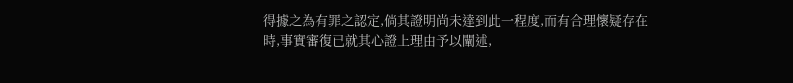得據之為有罪之認定,倘其證明尚未達到此一程度,而有合理懷疑存在時,事實審復已就其心證上理由予以闡述,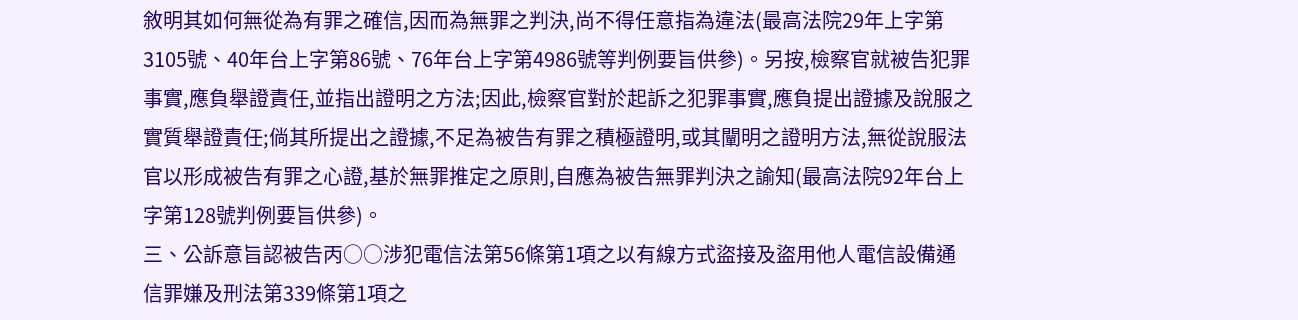敘明其如何無從為有罪之確信,因而為無罪之判決,尚不得任意指為違法(最高法院29年上字第3105號、40年台上字第86號、76年台上字第4986號等判例要旨供參)。另按,檢察官就被告犯罪事實,應負舉證責任,並指出證明之方法;因此,檢察官對於起訴之犯罪事實,應負提出證據及說服之實質舉證責任;倘其所提出之證據,不足為被告有罪之積極證明,或其闡明之證明方法,無從說服法官以形成被告有罪之心證,基於無罪推定之原則,自應為被告無罪判決之諭知(最高法院92年台上字第128號判例要旨供參)。
三、公訴意旨認被告丙○○涉犯電信法第56條第1項之以有線方式盜接及盜用他人電信設備通信罪嫌及刑法第339條第1項之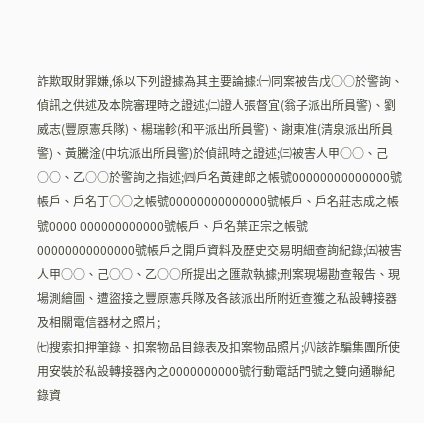詐欺取財罪嫌,係以下列證據為其主要論據:㈠同案被告戊○○於警詢、偵訊之供述及本院審理時之證述;㈡證人張督宜(翁子派出所員警)、劉威志(豐原憲兵隊)、楊瑞軫(和平派出所員警)、謝東准(清泉派出所員警)、黃騰淦(中坑派出所員警)於偵訊時之證述;㈢被害人甲○○、己○○、乙○○於警詢之指述;㈣戶名黃建郎之帳號00000000000000號帳戶、戶名丁○○之帳號00000000000000號帳戶、戶名莊志成之帳號0000 000000000000號帳戶、戶名葉正宗之帳號00000000000000號帳戶之開戶資料及歷史交易明細查詢紀錄;㈤被害人甲○○、己○○、乙○○所提出之匯款執據;刑案現場勘查報告、現場測繪圖、遭盜接之豐原憲兵隊及各該派出所附近查獲之私設轉接器及相關電信器材之照片;
㈦搜索扣押筆錄、扣案物品目錄表及扣案物品照片;㈧該詐騙集團所使用安裝於私設轉接器內之0000000000號行動電話門號之雙向通聯紀錄資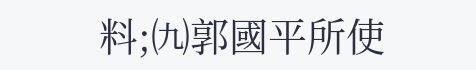料;㈨郭國平所使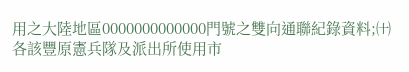用之大陸地區0000000000000門號之雙向通聯紀錄資料;㈩各該豐原憲兵隊及派出所使用市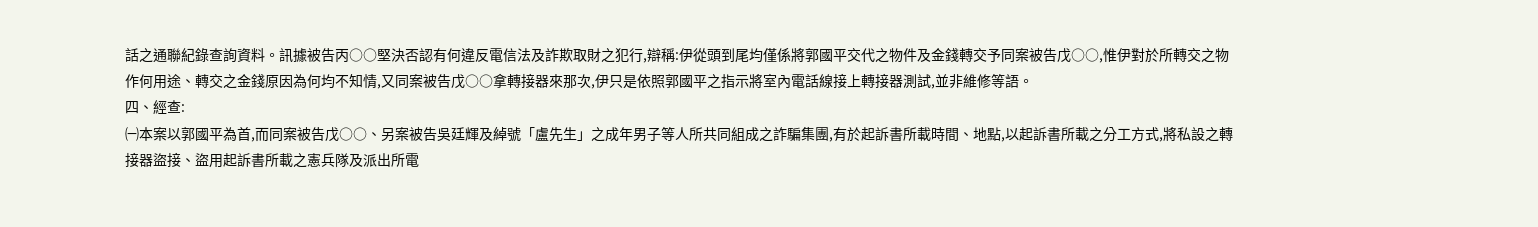話之通聯紀錄查詢資料。訊據被告丙○○堅決否認有何違反電信法及詐欺取財之犯行,辯稱:伊從頭到尾均僅係將郭國平交代之物件及金錢轉交予同案被告戊○○,惟伊對於所轉交之物作何用途、轉交之金錢原因為何均不知情,又同案被告戊○○拿轉接器來那次,伊只是依照郭國平之指示將室內電話線接上轉接器測試,並非維修等語。
四、經查:
㈠本案以郭國平為首,而同案被告戊○○、另案被告吳廷輝及綽號「盧先生」之成年男子等人所共同組成之詐騙集團,有於起訴書所載時間、地點,以起訴書所載之分工方式,將私設之轉接器盜接、盜用起訴書所載之憲兵隊及派出所電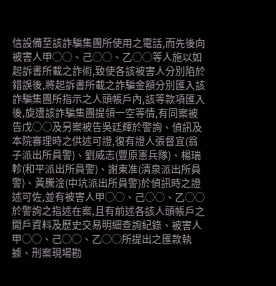信設備至該詐騙集團所使用之電話,而先後向被害人甲○○、己○○、乙○○等人施以如起訴書所載之詐術,致使各該被害人分別陷於錯誤後,將起訴書所載之詐騙金額分別匯入該詐騙集團所指示之人頭帳戶內,該等款項匯入後,旋遭該詐騙集團提領一空等情,有同案被告戊○○及另案被告吳廷輝於警詢、偵訊及本院審理時之供述可證,復有證人張督宜(翁子派出所員警)、劉威志(豐原憲兵隊)、楊瑞軫(和平派出所員警)、謝東准(清泉派出所員警)、黃騰淦(中坑派出所員警)於偵訊時之證述可佐,並有被害人甲○○、己○○、乙○○於警詢之指述在案,且有前述各該人頭帳戶之開戶資料及歷史交易明細查詢紀錄、被害人甲○○、己○○、乙○○所提出之匯款執據、刑案現場勘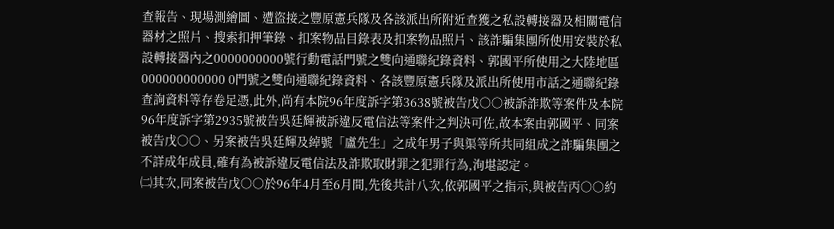查報告、現場測繪圖、遭盜接之豐原憲兵隊及各該派出所附近查獲之私設轉接器及相關電信器材之照片、搜索扣押筆錄、扣案物品目錄表及扣案物品照片、該詐騙集團所使用安裝於私設轉接器內之0000000000號行動電話門號之雙向通聯紀錄資料、郭國平所使用之大陸地區000000000000 0門號之雙向通聯紀錄資料、各該豐原憲兵隊及派出所使用市話之通聯紀錄查詢資料等存卷足憑,此外,尚有本院96年度訴字第3638號被告戊○○被訴詐欺等案件及本院96年度訴字第2935號被告吳廷輝被訴違反電信法等案件之判決可佐,故本案由郭國平、同案被告戊○○、另案被告吳廷輝及綽號「盧先生」之成年男子與渠等所共同組成之詐騙集團之不詳成年成員,確有為被訴違反電信法及詐欺取財罪之犯罪行為,洵堪認定。
㈡其次,同案被告戊○○於96年4月至6月間,先後共計八次,依郭國平之指示,與被告丙○○約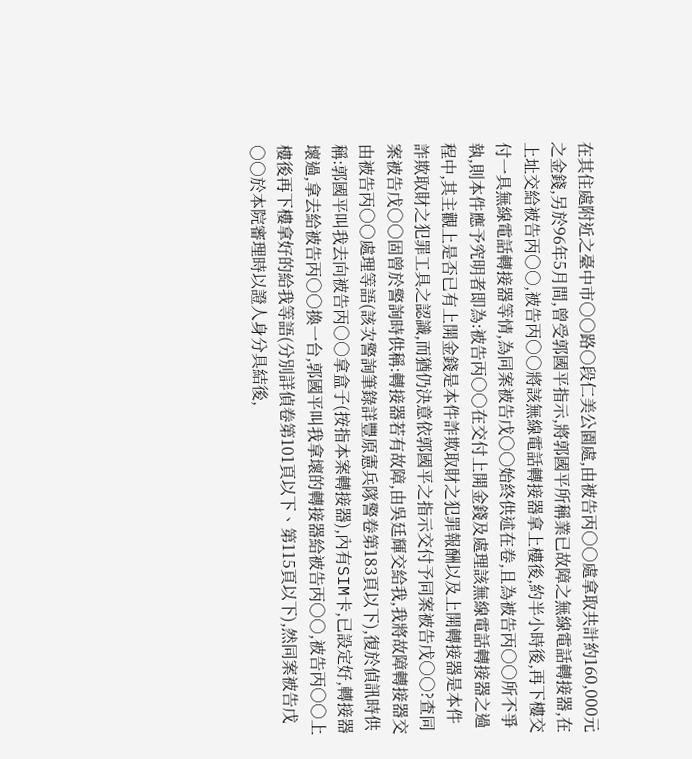在其住處附近之臺中市○○路○段仁美公園處,由被告丙○○處拿取共計約160,000元之金錢,另於96年5月間,曾受郭國平指示,將郭國平所稱業已故障之無線電話轉接器,在上址交給被告丙○○,被告丙○○將該無線電話轉接器拿上樓後,約半小時後,再下樓交付一具無線電話轉接器等情,為同案被告戊○○始終供述在卷,且為被告丙○○所不爭執,則本件應予究明者即為:被告丙○○在交付上開金錢及處理該無線電話轉接器之過程中,其主觀上是否已有上開金錢是本件詐欺取財之犯罪報酬以及上開轉接器是本件詐欺取財之犯罪工具之認識,而猶仍決意依郭國平之指示交付予同案被告戊○○?查同案被告戊○○固曾於警詢時供稱:轉接器若有故障,由吳廷輝交給我,我將故障轉接器交由被告丙○○處理等語(該次警詢筆錄詳豐原憲兵隊警卷第183頁以下),復於偵訊時供稱:郭國平叫我去向被告丙○○拿盒子(按指本案轉接器),內有SIM卡,已設定好,轉接器壞過,拿去給被告丙○○換一台,郭國平叫我拿壞的轉接器給被告丙○○,被告丙○○上樓後再下樓拿好的給我等語(分別詳偵卷第101頁以下、第115頁以下),然同案被告戊○○於本院審理時以證人身分具結後,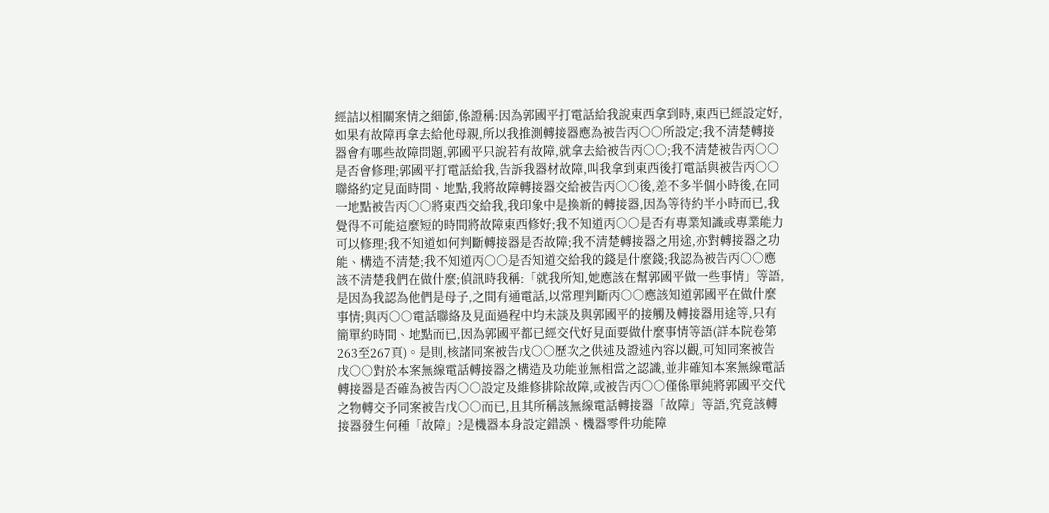經詰以相關案情之細節,係證稱:因為郭國平打電話給我說東西拿到時,東西已經設定好,如果有故障再拿去給他母親,所以我推測轉接器應為被告丙○○所設定;我不清楚轉接器會有哪些故障問題,郭國平只說若有故障,就拿去給被告丙○○;我不清楚被告丙○○是否會修理;郭國平打電話給我,告訴我器材故障,叫我拿到東西後打電話與被告丙○○聯絡約定見面時間、地點,我將故障轉接器交給被告丙○○後,差不多半個小時後,在同一地點被告丙○○將東西交給我,我印象中是換新的轉接器,因為等待約半小時而已,我覺得不可能這麼短的時間將故障東西修好;我不知道丙○○是否有專業知識或專業能力可以修理;我不知道如何判斷轉接器是否故障;我不清楚轉接器之用途,亦對轉接器之功能、構造不清楚;我不知道丙○○是否知道交給我的錢是什麼錢;我認為被告丙○○應該不清楚我們在做什麼;偵訊時我稱:「就我所知,她應該在幫郭國平做一些事情」等語,是因為我認為他們是母子,之間有通電話,以常理判斷丙○○應該知道郭國平在做什麼事情;與丙○○電話聯絡及見面過程中均未談及與郭國平的接觸及轉接器用途等,只有簡單約時間、地點而已,因為郭國平都已經交代好見面要做什麼事情等語(詳本院卷第263至267頁)。是則,核諸同案被告戊○○歷次之供述及證述內容以觀,可知同案被告戊○○對於本案無線電話轉接器之構造及功能並無相當之認識,並非確知本案無線電話轉接器是否確為被告丙○○設定及維修排除故障,或被告丙○○僅係單純將郭國平交代之物轉交予同案被告戊○○而已,且其所稱該無線電話轉接器「故障」等語,究竟該轉接器發生何種「故障」?是機器本身設定錯誤、機器零件功能障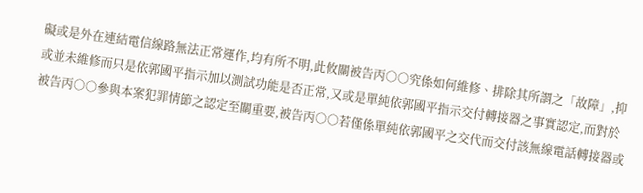礙或是外在連結電信線路無法正常運作,均有所不明,此攸關被告丙○○究係如何維修、排除其所謂之「故障」,抑或並未維修而只是依郭國平指示加以測試功能是否正常,又或是單純依郭國平指示交付轉接器之事實認定,而對於被告丙○○參與本案犯罪情節之認定至關重要,被告丙○○若僅係單純依郭國平之交代而交付該無線電話轉接器或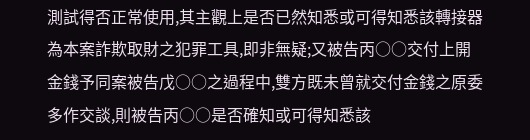測試得否正常使用,其主觀上是否已然知悉或可得知悉該轉接器為本案詐欺取財之犯罪工具,即非無疑;又被告丙○○交付上開金錢予同案被告戊○○之過程中,雙方既未曾就交付金錢之原委多作交談,則被告丙○○是否確知或可得知悉該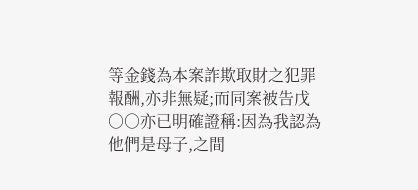等金錢為本案詐欺取財之犯罪報酬,亦非無疑;而同案被告戊○○亦已明確證稱:因為我認為他們是母子,之間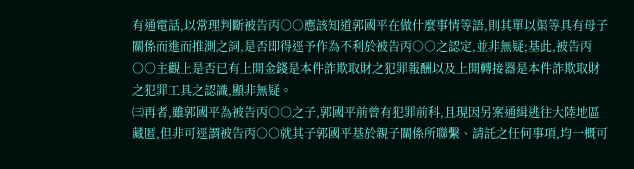有通電話,以常理判斷被告丙○○應該知道郭國平在做什麼事情等語,則其單以渠等具有母子關係而進而推測之詞,是否即得逕予作為不利於被告丙○○之認定,並非無疑;基此,被告丙○○主觀上是否已有上開金錢是本件詐欺取財之犯罪報酬以及上開轉接器是本件詐欺取財之犯罪工具之認識,顯非無疑。
㈢再者,雖郭國平為被告丙○○之子,郭國平前曾有犯罪前科,且現因另案通緝逃往大陸地區藏匿,但非可逕謂被告丙○○就其子郭國平基於親子關係所聯繫、請託之任何事項,均一概可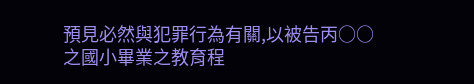預見必然與犯罪行為有關,以被告丙○○之國小畢業之教育程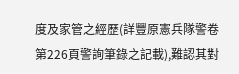度及家管之經歷(詳豐原憲兵隊警卷第226頁警詢筆錄之記載),難認其對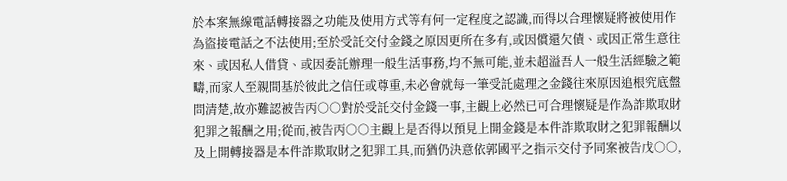於本案無線電話轉接器之功能及使用方式等有何一定程度之認識,而得以合理懷疑將被使用作為盜接電話之不法使用;至於受託交付金錢之原因更所在多有,或因償還欠債、或因正常生意往來、或因私人借貸、或因委託辦理一般生活事務,均不無可能,並未超溢吾人一般生活經驗之範疇,而家人至親間基於彼此之信任或尊重,未必會就每一筆受託處理之金錢往來原因追根究底盤問清楚,故亦難認被告丙○○對於受託交付金錢一事,主觀上必然已可合理懷疑是作為詐欺取財犯罪之報酬之用;從而,被告丙○○主觀上是否得以預見上開金錢是本件詐欺取財之犯罪報酬以及上開轉接器是本件詐欺取財之犯罪工具,而猶仍決意依郭國平之指示交付予同案被告戊○○,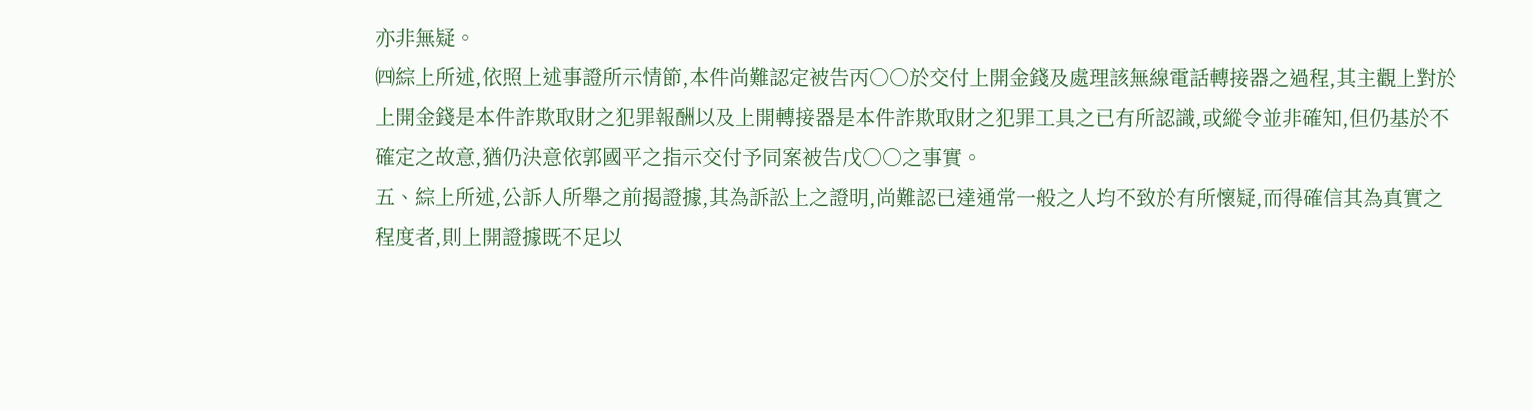亦非無疑。
㈣綜上所述,依照上述事證所示情節,本件尚難認定被告丙○○於交付上開金錢及處理該無線電話轉接器之過程,其主觀上對於上開金錢是本件詐欺取財之犯罪報酬以及上開轉接器是本件詐欺取財之犯罪工具之已有所認識,或縱令並非確知,但仍基於不確定之故意,猶仍決意依郭國平之指示交付予同案被告戊○○之事實。
五、綜上所述,公訴人所舉之前揭證據,其為訴訟上之證明,尚難認已達通常一般之人均不致於有所懷疑,而得確信其為真實之程度者,則上開證據既不足以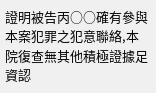證明被告丙○○確有參與本案犯罪之犯意聯絡,本院復查無其他積極證據足資認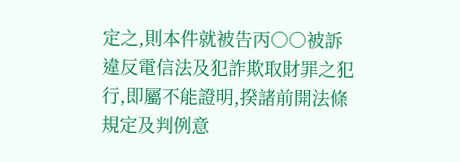定之,則本件就被告丙○○被訴違反電信法及犯詐欺取財罪之犯行,即屬不能證明,揆諸前開法條規定及判例意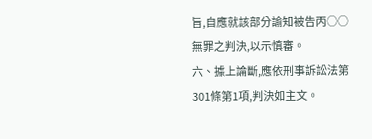旨,自應就該部分諭知被告丙○○無罪之判決,以示慎審。
六、據上論斷,應依刑事訴訟法第301條第1項,判決如主文。